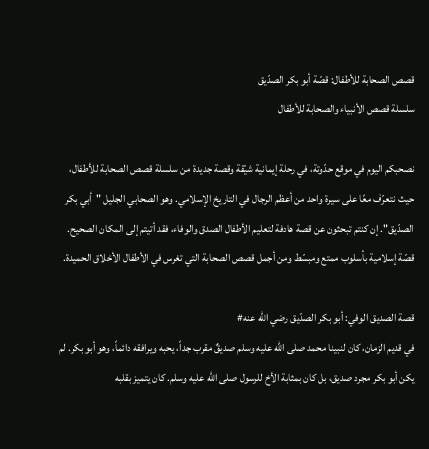قصص الصحابة للأطفال: قصّة أبو بكر الصدّيق
سلسلة قصص الأنبياء والصحابة للأطفال

نصحبكم اليوم في موقع حدّوتة، في رحلة إيمانية شيّقة وقصة جديدة من سلسلة قصص الصحابة للأطفال، حيث نتعرّف معًا على سيرة واحد من أعظم الرجال في التاريخ الإسلامي. وهو الصحابي الجليل "أبي بكر الصدّيق". إن كنتم تبحثون عن قصة هادفة لتعليم الأطفال الصدق والوفاء، فقد أتيتم إلى المكان الصحيح. قصّة إسلامية بأسلوب ممتع ومبسّط ومن أجمل قصص الصحابة التي تغرس في الأطفال الأخلاق الحميدة.

قصة الصديق الوفي: أبو بكر الصدّيق رضي الله عنه#
في قديم الزمان، كان لنبينا محمد صلى الله عليه وسلم صديقٌ مقرب جداً، يحبه ويرافقه دائماً، وهو أبو بكر. لم يكن أبو بكر مجرد صديق، بل كان بمثابة الأخ للرسول صلى الله عليه وسلم. كان يتميز بقلبه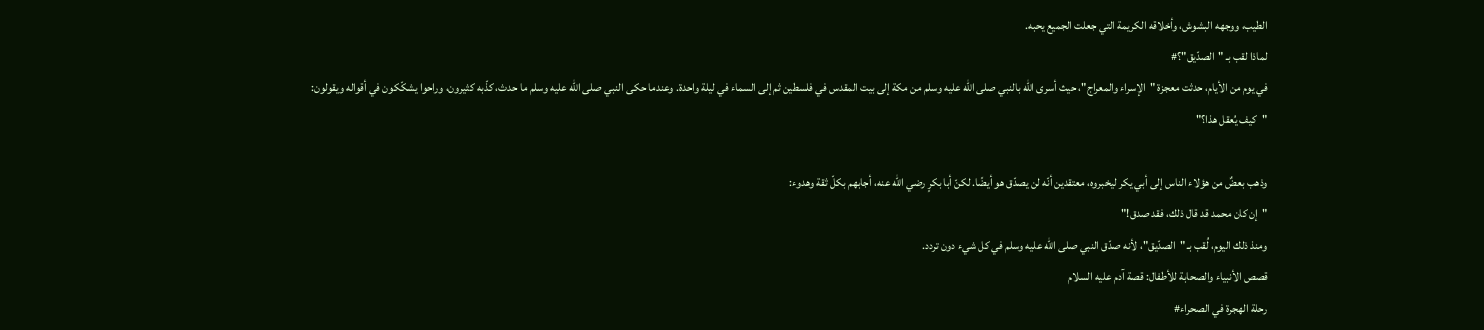الطيب، ووجهه البشوش، وأخلاقه الكريمة التي جعلت الجميع يحبه.
لماذا لقب بـ "الصدّيق"؟#
في يوم من الأيام، حدثت معجزة "الإسراء والمعراج"، حيث أسرى الله بالنبي صلى الله عليه وسلم من مكة إلى بيت المقدس في فلسطين ثم إلى السماء في ليلة واحدة. وعندما حكى النبي صلى الله عليه وسلم ما حدث، كذّبه كثيرون، وراحوا يشكّكون في أقواله ويقولون:
"كيف يُعقل هذا؟"

وذهب بعضٌ من هؤلاء الناس إلى أبي يكر ليخبروه، معتقدين أنّه لن يصدّق هو أيضًا. لكنّ أبا بكرٍ رضي الله عنه، أجابهم بكلّ ثقة وهدوء:
"إن كان محمد قد قال ذلك، فقد صدق!"
ومنذ ذلك اليوم، لُقب بـ "الصدّيق"، لأنه صدّق النبي صلى الله عليه وسلم في كل شيء دون تردد.
قصص الأنبياء والصحابة للأطفال: قصة آدم عليه السلام
رحلة الهجرة في الصحراء#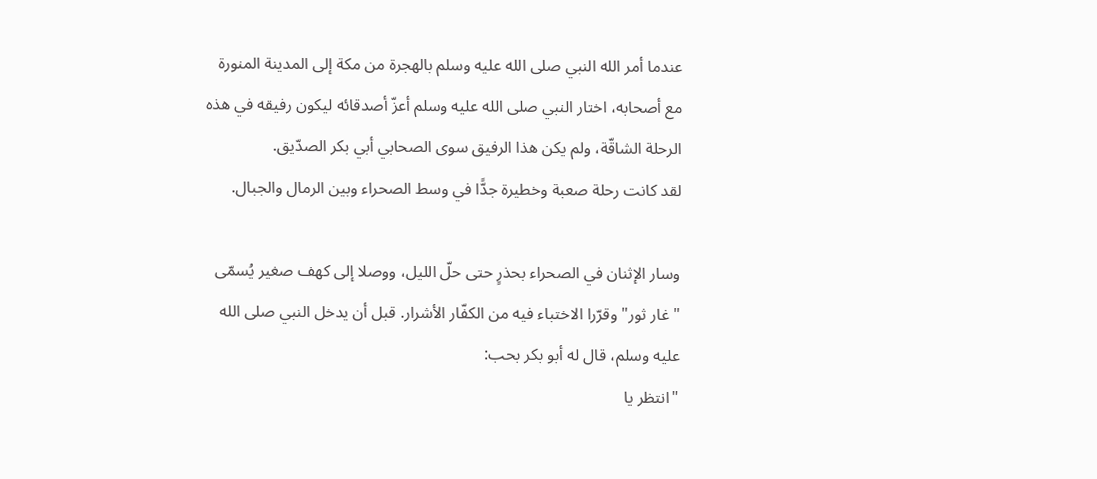عندما أمر الله النبي صلى الله عليه وسلم بالهجرة من مكة إلى المدينة المنورة مع أصحابه، اختار النبي صلى الله عليه وسلم أعزّ أصدقائه ليكون رفيقه في هذه الرحلة الشاقّة، ولم يكن هذا الرفيق سوى الصحابي أبي بكر الصدّيق.
لقد كانت رحلة صعبة وخطيرة جدًّا في وسط الصحراء وبين الرمال والجبال.

وسار الإثنان في الصحراء بحذرٍ حتى حلّ الليل، ووصلا إلى كهف صغير يُسمّى "غار ثور" وقرّرا الاختباء فيه من الكفّار الأشرار. قبل أن يدخل النبي صلى الله عليه وسلم، قال له أبو بكر بحب:
"انتظر يا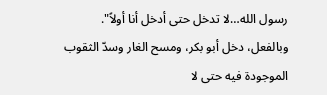رسول الله…لا تدخل حتى أدخل أنا أولاً".
وبالفعل، دخل أبو بكر، ومسح الغار وسدّ الثقوب الموجودة فيه حتى لا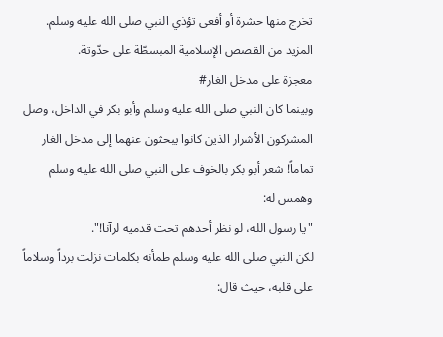تخرج منها حشرة أو أفعى تؤذي النبي صلى الله عليه وسلم.
المزيد من القصص الإسلامية المبسطّة على حدّوتة.
معجزة على مدخل الغار#
وبينما كان النبي صلى الله عليه وسلم وأبو بكر في الداخل، وصل المشركون الأشرار الذين كانوا يبحثون عنهما إلى مدخل الغار تماماً! شعر أبو بكر بالخوف على النبي صلى الله عليه وسلم وهمس له:
"يا رسول الله، لو نظر أحدهم تحت قدميه لرآنا!".
لكن النبي صلى الله عليه وسلم طمأنه بكلمات نزلت برداً وسلاماً على قلبه، حيث قال: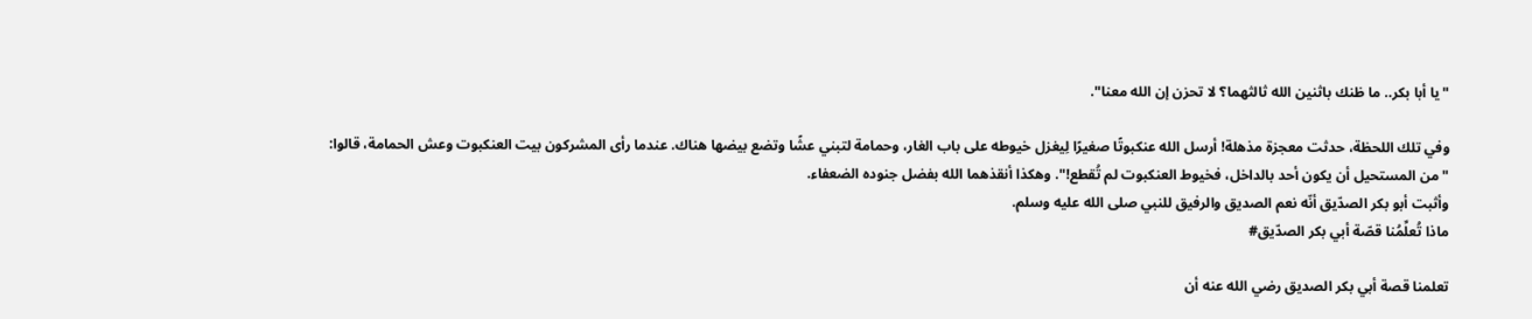"يا أبا بكر.. ما ظنك باثنين الله ثالثهما؟ لا تحزن إن الله معنا".

وفي تلك اللحظة، حدثت معجزة مذهلة! أرسل الله عنكبوتًا صغيرًا لِيغزل خيوطه على باب الغار، وحمامة لتبني عشًا وتضع بيضها هناك. عندما رأى المشركون بيت العنكبوت وعش الحمامة، قالوا: "من المستحيل أن يكون أحد بالداخل، فخيوط العنكبوت لم تُقطع!". وهكذا أنقذهما الله بفضل جنوده الضعفاء.
وأثبت أبو بكر الصدّيق أنّه نعم الصديق والرفيق للنبي صلى الله عليه وسلم.
ماذا تُعلِّمُنا قصّة أبي بكر الصدّيق#

تعلمنا قصة أبي بكر الصديق رضي الله عنه أن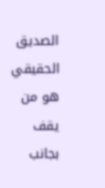الصديق الحقيقي هو من يقف بجانب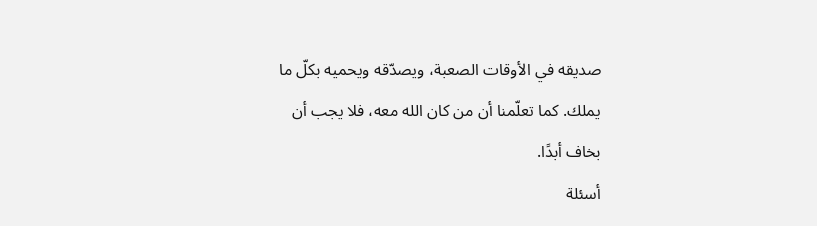صديقه في الأوقات الصعبة، ويصدّقه ويحميه بكلّ ما يملك. كما تعلّمنا أن من كان الله معه، فلا يجب أن بخاف أبدًا.
أسئلة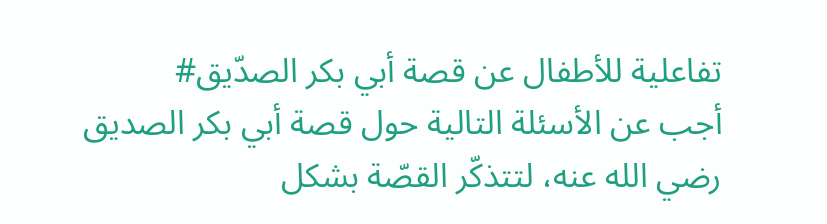تفاعلية للأطفال عن قصة أبي بكر الصدّيق#
أجب عن الأسئلة التالية حول قصة أبي بكر الصديق رضي الله عنه، لتتذكّر القصّة بشكل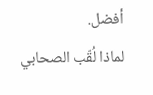أفضل.
لماذا لُقّب الصحابي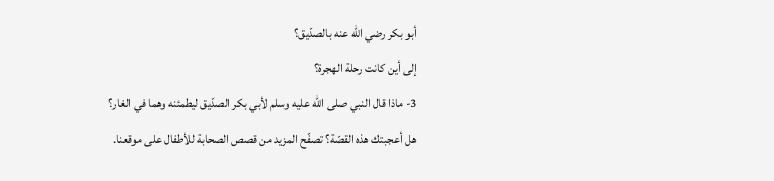أبو بكر رضي الله عنه بالصدّيق؟
إلى أين كانت رحلة الهجرة؟
3- ماذا قال النبي صلى الله عليه وسلم لأبي بكر الصدّيق ليطمئنه وهما في الغار؟
هل أعجبتك هذه القصّة؟ تصفّح المزيد من قصص الصحابة للأطفال على موقعنا.